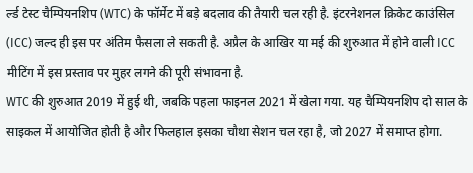र्ल्ड टेस्ट चैम्पियनशिप (WTC) के फॉर्मेट में बड़े बदलाव की तैयारी चल रही है. इंटरनेशनल क्रिकेट काउंसिल (ICC) जल्द ही इस पर अंतिम फैसला ले सकती है. अप्रैल के आखिर या मई की शुरुआत में होने वाली ICC मीटिंग में इस प्रस्ताव पर मुहर लगने की पूरी संभावना है.
WTC की शुरुआत 2019 में हुई थी, जबकि पहला फाइनल 2021 में खेला गया. यह चैम्पियनशिप दो साल के साइकल में आयोजित होती है और फिलहाल इसका चौथा सेशन चल रहा है, जो 2027 में समाप्त होगा.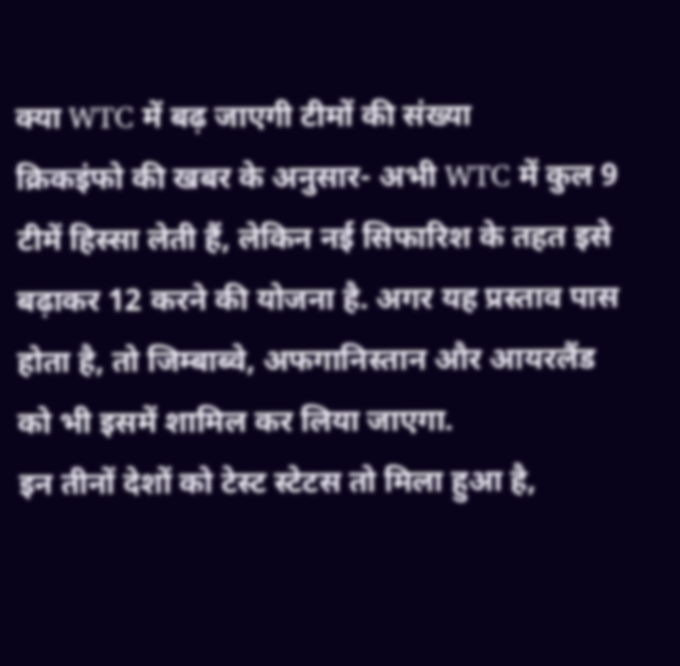क्या WTC में बढ़ जाएगी टीमों की संख्या
क्रिकइंफो की खबर के अनुसार- अभी WTC में कुल 9 टीमें हिस्सा लेती हैं, लेकिन नई सिफारिश के तहत इसे बढ़ाकर 12 करने की योजना है. अगर यह प्रस्ताव पास होता है, तो जिम्बाब्वे, अफगानिस्तान और आयरलैंड को भी इसमें शामिल कर लिया जाएगा.
इन तीनों देशों को टेस्ट स्टेटस तो मिला हुआ है,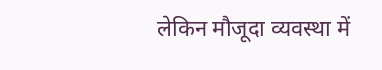लेकिन मौजूदा व्यवस्था में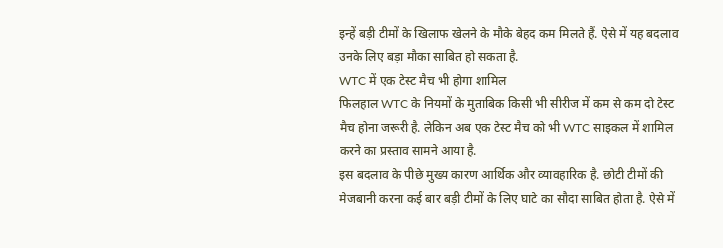इन्हें बड़ी टीमों के खिलाफ खेलने के मौके बेहद कम मिलते हैं. ऐसे में यह बदलाव उनके लिए बड़ा मौका साबित हो सकता है.
WTC में एक टेस्ट मैच भी होगा शामिल
फिलहाल WTC के नियमों के मुताबिक किसी भी सीरीज में कम से कम दो टेस्ट मैच होना जरूरी है. लेकिन अब एक टेस्ट मैच को भी WTC साइकल में शामिल करने का प्रस्ताव सामने आया है.
इस बदलाव के पीछे मुख्य कारण आर्थिक और व्यावहारिक है. छोटी टीमों की मेजबानी करना कई बार बड़ी टीमों के लिए घाटे का सौदा साबित होता है. ऐसे में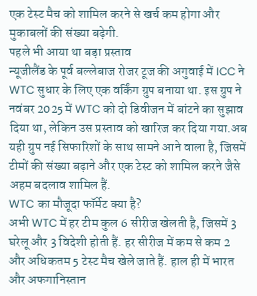एक टेस्ट मैच को शामिल करने से खर्च कम होगा और मुकाबलों की संख्या बढ़ेगी.
पहले भी आया था बड़ा प्रस्ताव
न्यूजीलैंड के पूर्व बल्लेबाज रोजर टूज की अगुवाई में ICC ने WTC सुधार के लिए एक वर्किंग ग्रुप बनाया था. इस ग्रुप ने नवंबर 2025 में WTC को दो डिवीजन में बांटने का सुझाव दिया था, लेकिन उस प्रस्ताव को खारिज कर दिया गया.अब यही ग्रुप नई सिफारिशों के साथ सामने आने वाला है, जिसमें टीमों की संख्या बढ़ाने और एक टेस्ट को शामिल करने जैसे अहम बदलाव शामिल हैं.
WTC का मौजूदा फॉर्मेट क्या है?
अभी WTC में हर टीम कुल 6 सीरीज खेलती है, जिसमें 3 घरेलू और 3 विदेशी होती हैं. हर सीरीज में कम से कम 2 और अधिकतम 5 टेस्ट मैच खेले जाते हैं. हाल ही में भारत और अफगानिस्तान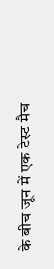के बीच जून में एक टेस्ट मैच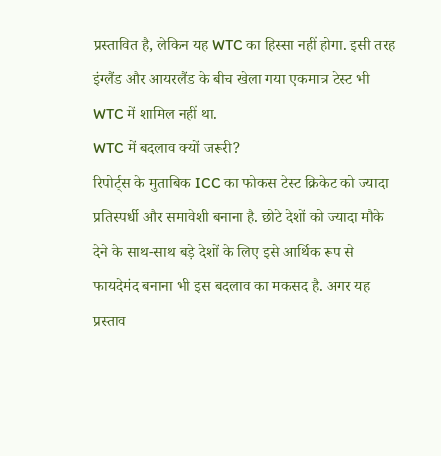प्रस्तावित है, लेकिन यह WTC का हिस्सा नहीं होगा. इसी तरह इंग्लैंड और आयरलैंड के बीच खेला गया एकमात्र टेस्ट भी WTC में शामिल नहीं था.
WTC में बदलाव क्यों जरूरी?
रिपोर्ट्स के मुताबिक ICC का फोकस टेस्ट क्रिकेट को ज्यादा प्रतिस्पर्धी और समावेशी बनाना है. छोटे देशों को ज्यादा मौके देने के साथ-साथ बड़े देशों के लिए इसे आर्थिक रूप से फायदेमंद बनाना भी इस बदलाव का मकसद है. अगर यह प्रस्ताव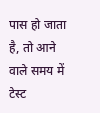पास हो जाता है, तो आने वाले समय में टेस्ट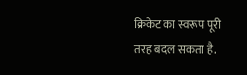क्रिकेट का स्वरूप पूरी तरह बदल सकता है.